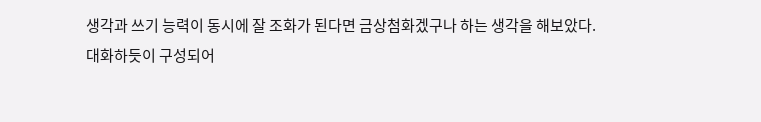생각과 쓰기 능력이 동시에 잘 조화가 된다면 금상첨화겠구나 하는 생각을 해보았다.
대화하듯이 구성되어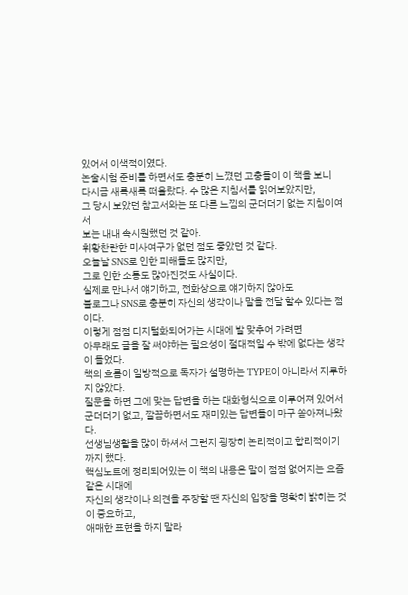있어서 이색적이였다.
논술시험 준비를 하면서도 충분히 느꼈던 고충들이 이 책을 보니
다시금 새록새록 떠올랐다. 수 많은 지침서를 읽어보았지만,
그 당시 보았던 참고서와는 또 다른 느낌의 군더더기 없는 지침이여서
보는 내내 속시원했던 것 같아.
휘황찬란한 미사여구가 없던 점도 좋았던 것 같다.
오늘날 SNS로 인한 피해들도 많지만,
그로 인한 소통도 많아진것도 사실이다.
실제로 만나서 얘기하고, 전화상으로 얘기하지 않아도
블로그나 SNS로 충분히 자신의 생각이나 말을 전달 할수 있다는 점이다.
이렇게 점점 디지털화되어가는 시대에 발 맞추어 가려면
아무래도 글을 잘 써야하는 필요성이 절대적일 수 밖에 없다는 생각이 들었다.
책의 흐름이 일방적으로 독자가 설명하는 TYPE이 아니라서 지루하지 않았다.
질문을 하면 그에 맞는 답변을 하는 대화형식으로 이루어져 있어서
군더더기 없고, 깔끔하면서도 재미있는 답변들이 마구 쏟아져나왔다.
선생님생활을 많이 하셔서 그런지 굉장히 논리적이고 합리적이기 까지 했다.
핵심노트에 정리되어있는 이 책의 내용은 말이 점점 없어지는 요즘같은 시대에
자신의 생각이나 의견을 주장할 땐 자신의 입장을 명확히 밝히는 것이 중요하고,
애매한 표현을 하지 말라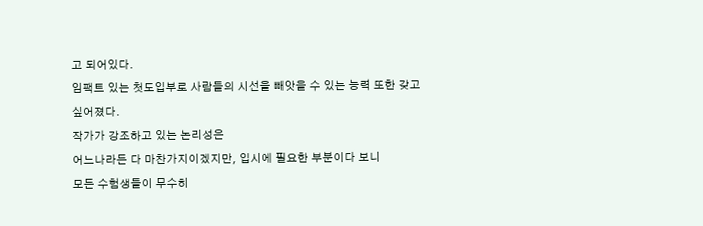고 되어있다.
임팩트 있는 첫도입부로 사람들의 시선을 빼앗을 수 있는 능력 또한 갖고 싶어졌다.
작가가 강조하고 있는 논리성은
어느나라든 다 마찬가지이겠지만, 입시에 필요한 부분이다 보니
모든 수험생들이 무수히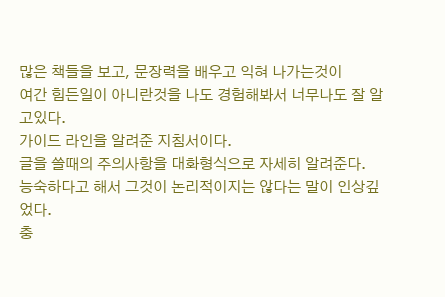많은 책들을 보고, 문장력을 배우고 익혀 나가는것이
여간 힘든일이 아니란것을 나도 경험해봐서 너무나도 잘 알고있다.
가이드 라인을 알려준 지침서이다.
글을 쓸때의 주의사항을 대화형식으로 자세히 알려준다.
능숙하다고 해서 그것이 논리적이지는 않다는 말이 인상깊었다.
충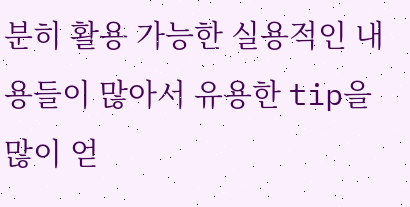분히 활용 가능한 실용적인 내용들이 많아서 유용한 tip을 많이 얻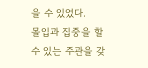을 수 있었다.
몰입과 집중을 할 수 있는 주관을 갖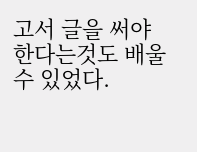고서 글을 써야 한다는것도 배울 수 있었다.